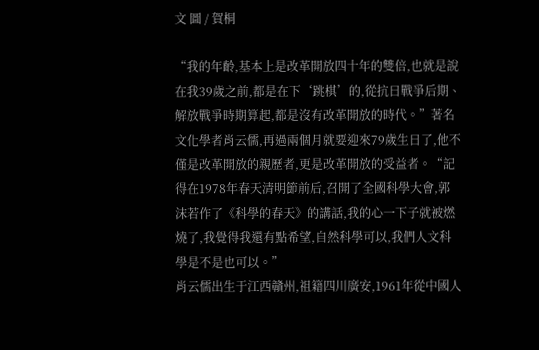文 圖 / 賀桐

“我的年齡,基本上是改革開放四十年的雙倍,也就是說在我39歲之前,都是在下‘跳棋’的,從抗日戰爭后期、解放戰爭時期算起,都是沒有改革開放的時代。”著名文化學者肖云儒,再過兩個月就要迎來79歲生日了,他不僅是改革開放的親歷者,更是改革開放的受益者。“記得在1978年春天清明節前后,召開了全國科學大會,郭沫若作了《科學的春天》的講話,我的心一下子就被燃燒了,我覺得我還有點希望,自然科學可以,我們人文科學是不是也可以。”
肖云儒出生于江西贛州,祖籍四川廣安,1961年從中國人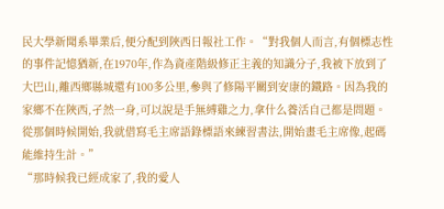民大學新聞系畢業后,便分配到陜西日報社工作。“對我個人而言,有個標志性的事件記憶猶新,在1970年,作為資產階級修正主義的知識分子,我被下放到了大巴山,離西鄉縣城還有100多公里,參與了修陽平關到安康的鐵路。因為我的家鄉不在陜西,孑然一身,可以說是手無縛雞之力,拿什么養活自己都是問題。從那個時候開始,我就借寫毛主席語錄標語來練習書法,開始畫毛主席像,起碼能維持生計。”
“那時候我已經成家了,我的愛人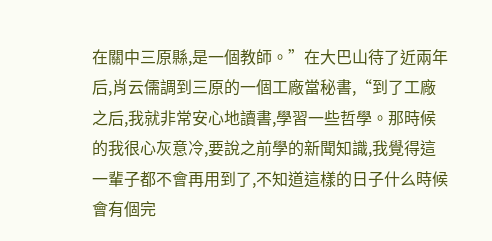在關中三原縣,是一個教師。”在大巴山待了近兩年后,肖云儒調到三原的一個工廠當秘書,“到了工廠之后,我就非常安心地讀書,學習一些哲學。那時候的我很心灰意冷,要說之前學的新聞知識,我覺得這一輩子都不會再用到了,不知道這樣的日子什么時候會有個完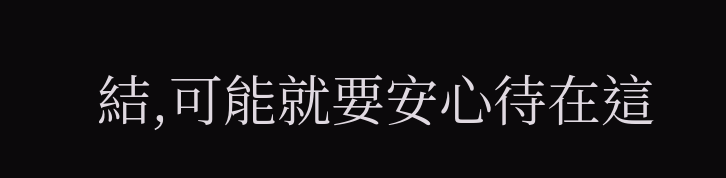結,可能就要安心待在這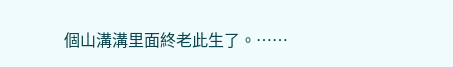個山溝溝里面終老此生了。……